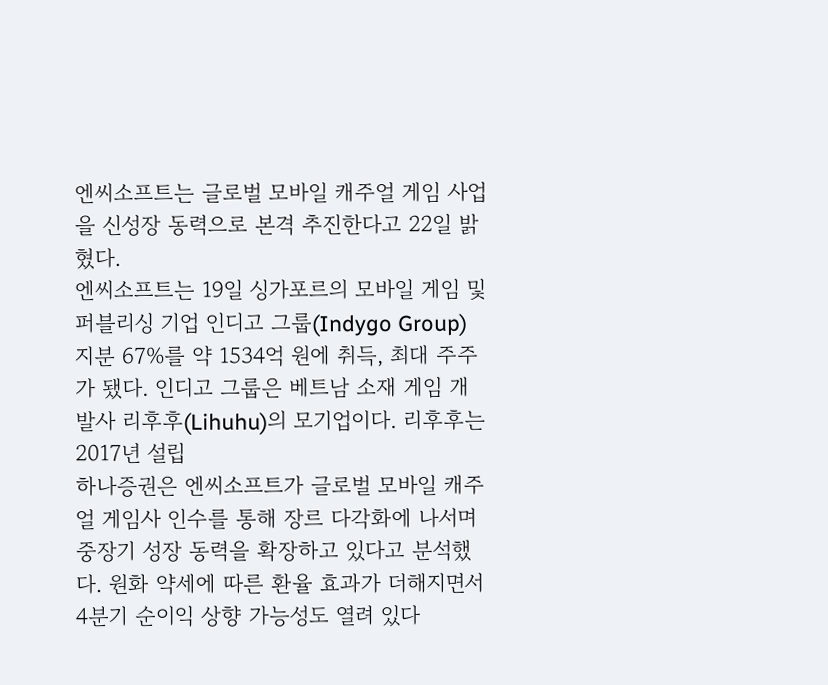엔씨소프트는 글로벌 모바일 캐주얼 게임 사업을 신성장 동력으로 본격 추진한다고 22일 밝혔다.
엔씨소프트는 19일 싱가포르의 모바일 게임 및 퍼블리싱 기업 인디고 그룹(Indygo Group) 지분 67%를 약 1534억 원에 취득, 최대 주주가 됐다. 인디고 그룹은 베트남 소재 게임 개발사 리후후(Lihuhu)의 모기업이다. 리후후는 2017년 설립
하나증권은 엔씨소프트가 글로벌 모바일 캐주얼 게임사 인수를 통해 장르 다각화에 나서며 중장기 성장 동력을 확장하고 있다고 분석했다. 원화 약세에 따른 환율 효과가 더해지면서 4분기 순이익 상향 가능성도 열려 있다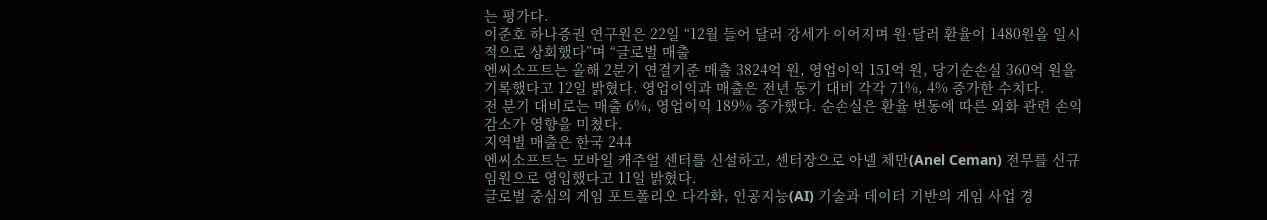는 평가다.
이준호 하나증권 연구원은 22일 “12월 들어 달러 강세가 이어지며 원·달러 환율이 1480원을 일시적으로 상회했다”며 “글로벌 매출
엔씨소프트는 올해 2분기 연결기준 매출 3824억 원, 영업이익 151억 원, 당기순손실 360억 원을 기록했다고 12일 밝혔다. 영업이익과 매출은 전년 동기 대비 각각 71%, 4% 증가한 수치다.
전 분기 대비로는 매출 6%, 영업이익 189% 증가했다. 순손실은 환율 변동에 따른 외화 관련 손익 감소가 영향을 미쳤다.
지역별 매출은 한국 244
엔씨소프트는 모바일 캐주얼 센터를 신설하고, 센터장으로 아넬 체만(Anel Ceman) 전무를 신규 임원으로 영입했다고 11일 밝혔다.
글로벌 중심의 게임 포트폴리오 다각화, 인공지능(AI) 기술과 데이터 기반의 게임 사업 경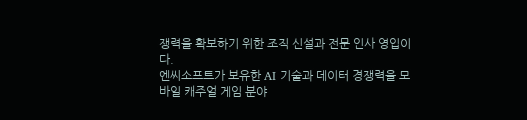쟁력을 확보하기 위한 조직 신설과 전문 인사 영입이다.
엔씨소프트가 보유한 AI 기술과 데이터 경쟁력을 모바일 캐주얼 게임 분야